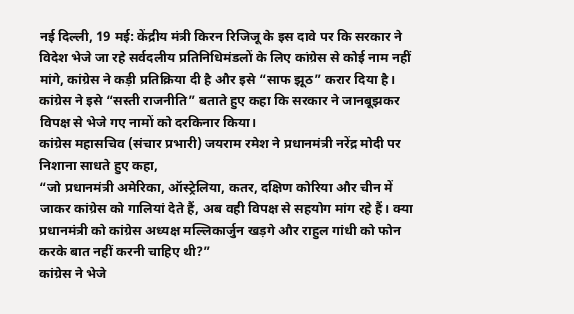नई दिल्ली, 19 मई: केंद्रीय मंत्री किरन रिजिजू के इस दावे पर कि सरकार ने विदेश भेजे जा रहे सर्वदलीय प्रतिनिधिमंडलों के लिए कांग्रेस से कोई नाम नहीं मांगे, कांग्रेस ने कड़ी प्रतिक्रिया दी है और इसे “साफ झूठ” करार दिया है। कांग्रेस ने इसे “सस्ती राजनीति” बताते हुए कहा कि सरकार ने जानबूझकर विपक्ष से भेजे गए नामों को दरकिनार किया।
कांग्रेस महासचिव (संचार प्रभारी) जयराम रमेश ने प्रधानमंत्री नरेंद्र मोदी पर निशाना साधते हुए कहा,
“जो प्रधानमंत्री अमेरिका, ऑस्ट्रेलिया, कतर, दक्षिण कोरिया और चीन में जाकर कांग्रेस को गालियां देते हैं, अब वही विपक्ष से सहयोग मांग रहे हैं। क्या प्रधानमंत्री को कांग्रेस अध्यक्ष मल्लिकार्जुन खड़गे और राहुल गांधी को फोन करके बात नहीं करनी चाहिए थी?”
कांग्रेस ने भेजे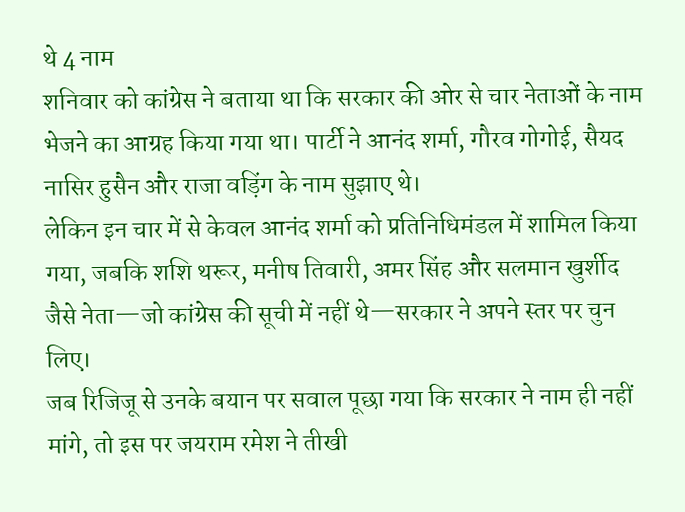थे 4 नाम
शनिवार को कांग्रेस ने बताया था कि सरकार की ओर से चार नेताओं के नाम भेजने का आग्रह किया गया था। पार्टी ने आनंद शर्मा, गौरव गोगोई, सैयद नासिर हुसैन और राजा वड़िंग के नाम सुझाए थे।
लेकिन इन चार में से केवल आनंद शर्मा को प्रतिनिधिमंडल में शामिल किया गया, जबकि शशि थरूर, मनीष तिवारी, अमर सिंह और सलमान खुर्शीद जैसे नेता—जो कांग्रेस की सूची में नहीं थे—सरकार ने अपने स्तर पर चुन लिए।
जब रिजिजू से उनके बयान पर सवाल पूछा गया कि सरकार ने नाम ही नहीं मांगे, तो इस पर जयराम रमेश ने तीखी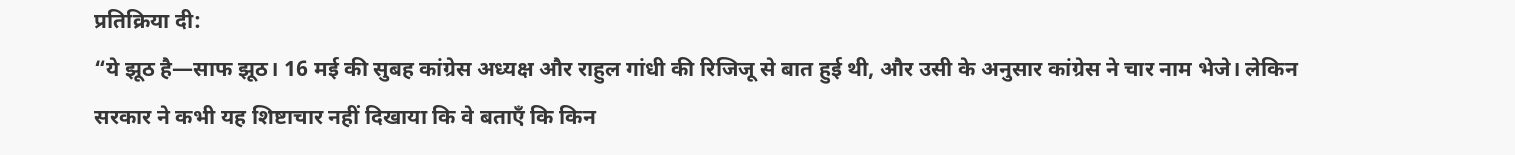प्रतिक्रिया दी:
“ये झूठ है—साफ झूठ। 16 मई की सुबह कांग्रेस अध्यक्ष और राहुल गांधी की रिजिजू से बात हुई थी, और उसी के अनुसार कांग्रेस ने चार नाम भेजे। लेकिन सरकार ने कभी यह शिष्टाचार नहीं दिखाया कि वे बताएँ कि किन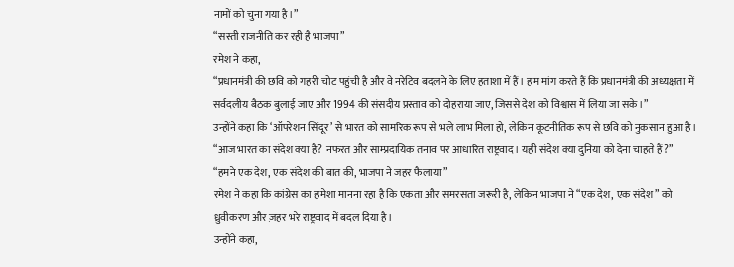नामों को चुना गया है।”
“सस्ती राजनीति कर रही है भाजपा”
रमेश ने कहा,
“प्रधानमंत्री की छवि को गहरी चोट पहुंची है और वे नरेटिव बदलने के लिए हताशा में हैं। हम मांग करते हैं कि प्रधानमंत्री की अध्यक्षता में सर्वदलीय बैठक बुलाई जाए और 1994 की संसदीय प्रस्ताव को दोहराया जाए, जिससे देश को विश्वास में लिया जा सके।”
उन्होंने कहा कि ‘ऑपरेशन सिंदूर’ से भारत को सामरिक रूप से भले लाभ मिला हो, लेकिन कूटनीतिक रूप से छवि को नुकसान हुआ है।
“आज भारत का संदेश क्या है? नफरत और साम्प्रदायिक तनाव पर आधारित राष्ट्रवाद। यही संदेश क्या दुनिया को देना चाहते हैं?”
“हमने एक देश, एक संदेश की बात की, भाजपा ने जहर फैलाया”
रमेश ने कहा कि कांग्रेस का हमेशा मानना रहा है कि एकता और समरसता जरूरी है, लेकिन भाजपा ने “एक देश, एक संदेश” को ध्रुवीकरण और ज़हर भरे राष्ट्रवाद में बदल दिया है।
उन्होंने कहा,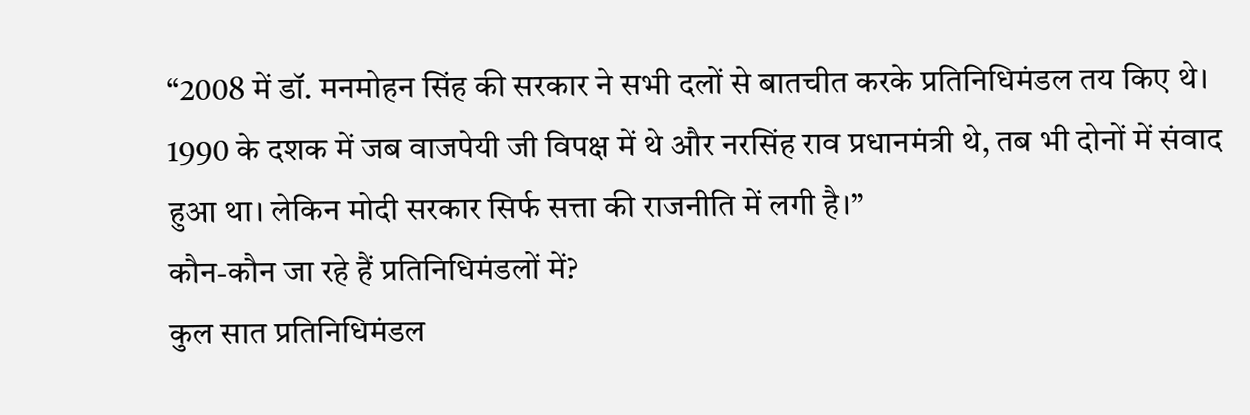“2008 में डॉ. मनमोहन सिंह की सरकार ने सभी दलों से बातचीत करके प्रतिनिधिमंडल तय किए थे। 1990 के दशक में जब वाजपेयी जी विपक्ष में थे और नरसिंह राव प्रधानमंत्री थे, तब भी दोनों में संवाद हुआ था। लेकिन मोदी सरकार सिर्फ सत्ता की राजनीति में लगी है।”
कौन-कौन जा रहे हैं प्रतिनिधिमंडलों में?
कुल सात प्रतिनिधिमंडल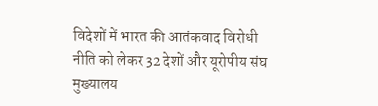विदेशों में भारत की आतंकवाद विरोधी नीति को लेकर 32 देशों और यूरोपीय संघ मुख्यालय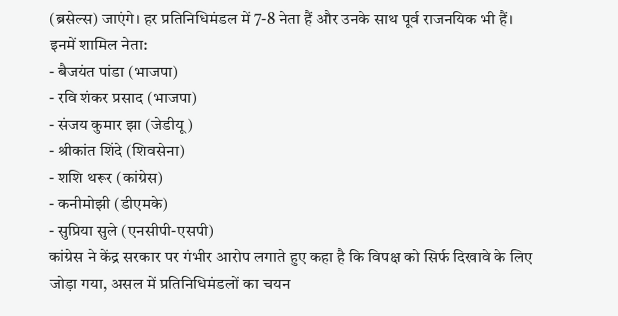(ब्रसेल्स) जाएंगे। हर प्रतिनिधिमंडल में 7-8 नेता हैं और उनके साथ पूर्व राजनयिक भी हैं।
इनमें शामिल नेता:
- बैजयंत पांडा (भाजपा)
- रवि शंकर प्रसाद (भाजपा)
- संजय कुमार झा (जेडीयू)
- श्रीकांत शिंदे (शिवसेना)
- शशि थरूर (कांग्रेस)
- कनीमोझी (डीएमके)
- सुप्रिया सुले (एनसीपी-एसपी)
कांग्रेस ने केंद्र सरकार पर गंभीर आरोप लगाते हुए कहा है कि विपक्ष को सिर्फ दिखावे के लिए जोड़ा गया, असल में प्रतिनिधिमंडलों का चयन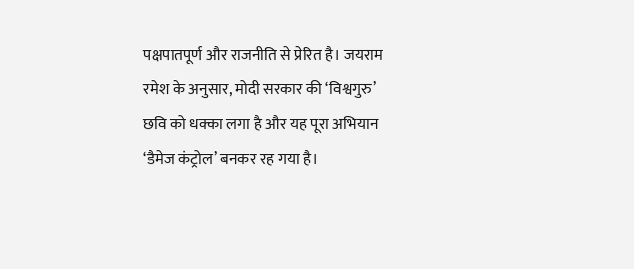पक्षपातपूर्ण और राजनीति से प्रेरित है। जयराम रमेश के अनुसार, मोदी सरकार की ‘विश्वगुरु’ छवि को धक्का लगा है और यह पूरा अभियान ‘डैमेज कंट्रोल’ बनकर रह गया है।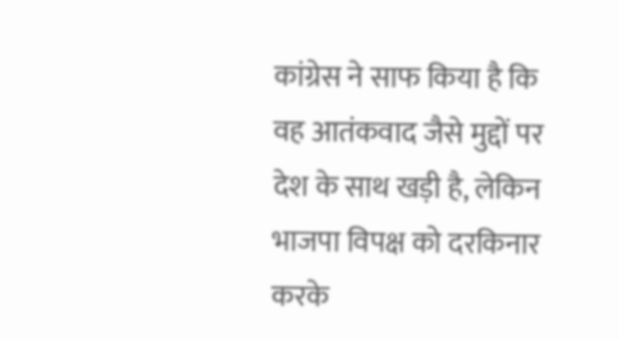कांग्रेस ने साफ किया है कि वह आतंकवाद जैसे मुद्दों पर देश के साथ खड़ी है, लेकिन भाजपा विपक्ष को दरकिनार करके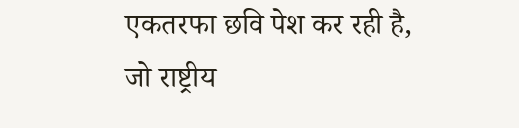एकतरफा छवि पेश कर रही है, जो राष्ट्रीय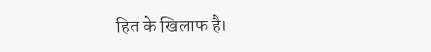हित के खिलाफ है।